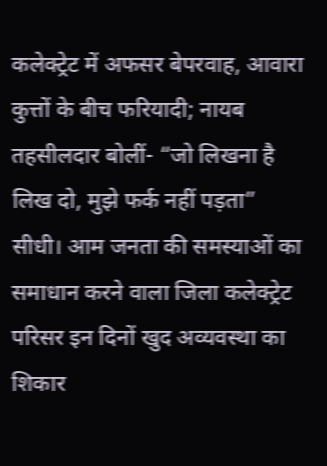कलेक्ट्रेट में अफसर बेपरवाह, आवारा कुत्तों के बीच फरियादी; नायब तहसीलदार बोलीं- “जो लिखना है लिख दो, मुझे फर्क नहीं पड़ता”
सीधी। आम जनता की समस्याओं का समाधान करने वाला जिला कलेक्ट्रेट परिसर इन दिनों खुद अव्यवस्था का शिकार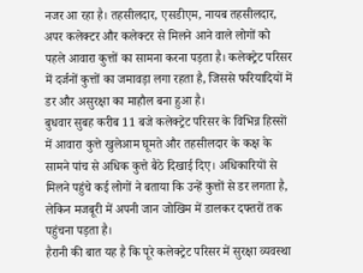नजर आ रहा है। तहसीलदार, एसडीएम, नायब तहसीलदार, अपर कलेक्टर और कलेक्टर से मिलने आने वाले लोगों को पहले आवारा कुत्तों का सामना करना पड़ता है। कलेक्ट्रेट परिसर में दर्जनों कुत्तों का जमावड़ा लगा रहता है, जिससे फरियादियों में डर और असुरक्षा का माहौल बना हुआ है।
बुधवार सुबह करीब 11 बजे कलेक्ट्रेट परिसर के विभिन्न हिस्सों में आवारा कुत्ते खुलेआम घूमते और तहसीलदार के कक्ष के सामने पांच से अधिक कुत्ते बैठे दिखाई दिए। अधिकारियों से मिलने पहुंचे कई लोगों ने बताया कि उन्हें कुत्तों से डर लगता है, लेकिन मजबूरी में अपनी जान जोखिम में डालकर दफ्तरों तक पहुंचना पड़ता है।
हैरानी की बात यह है कि पूरे कलेक्ट्रेट परिसर में सुरक्षा व्यवस्था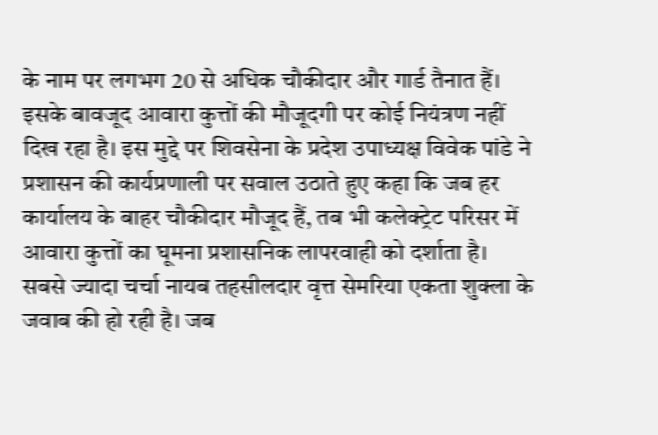के नाम पर लगभग 20 से अधिक चौकीदार और गार्ड तैनात हैं। इसके बावजूद आवारा कुत्तों की मौजूदगी पर कोई नियंत्रण नहीं दिख रहा है। इस मुद्दे पर शिवसेना के प्रदेश उपाध्यक्ष विवेक पांडे ने प्रशासन की कार्यप्रणाली पर सवाल उठाते हुए कहा कि जब हर कार्यालय के बाहर चौकीदार मौजूद हैं, तब भी कलेक्ट्रेट परिसर में आवारा कुत्तों का घूमना प्रशासनिक लापरवाही को दर्शाता है।
सबसे ज्यादा चर्चा नायब तहसीलदार वृत्त सेमरिया एकता शुक्ला के जवाब की हो रही है। जब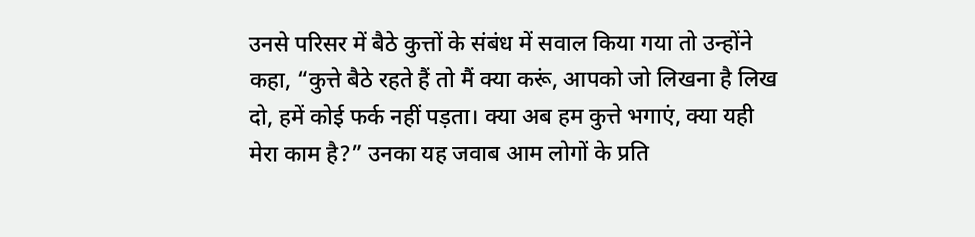उनसे परिसर में बैठे कुत्तों के संबंध में सवाल किया गया तो उन्होंने कहा, “कुत्ते बैठे रहते हैं तो मैं क्या करूं, आपको जो लिखना है लिख दो, हमें कोई फर्क नहीं पड़ता। क्या अब हम कुत्ते भगाएं, क्या यही मेरा काम है?” उनका यह जवाब आम लोगों के प्रति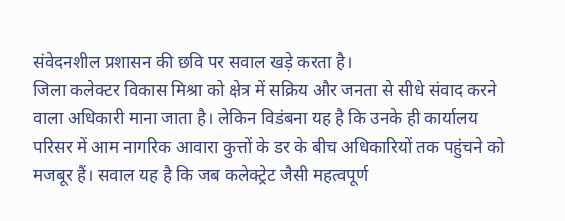संवेदनशील प्रशासन की छवि पर सवाल खड़े करता है।
जिला कलेक्टर विकास मिश्रा को क्षेत्र में सक्रिय और जनता से सीधे संवाद करने वाला अधिकारी माना जाता है। लेकिन विडंबना यह है कि उनके ही कार्यालय परिसर में आम नागरिक आवारा कुत्तों के डर के बीच अधिकारियों तक पहुंचने को मजबूर हैं। सवाल यह है कि जब कलेक्ट्रेट जैसी महत्वपूर्ण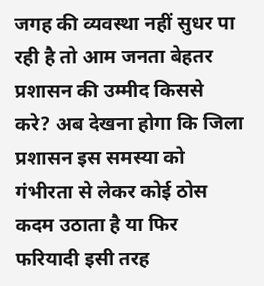जगह की व्यवस्था नहीं सुधर पा रही है तो आम जनता बेहतर प्रशासन की उम्मीद किससे करे? अब देखना होगा कि जिला प्रशासन इस समस्या को गंभीरता से लेकर कोई ठोस कदम उठाता है या फिर फरियादी इसी तरह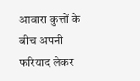आवारा कुत्तों के बीच अपनी फरियाद लेकर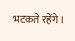भटकते रहेंगे।